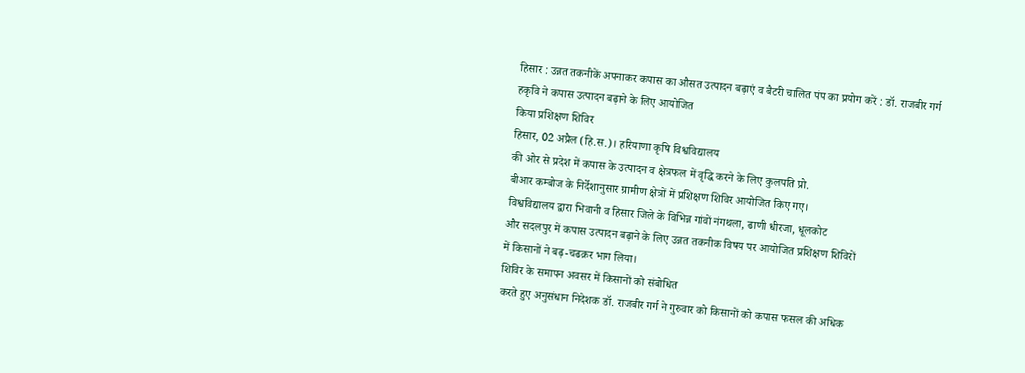हिसार : उन्नत तकनीकें अपनाकर कपास का औसत उत्पादन बढ़ाएं व बैटरी चालित पंप का प्रयोग करें : डॉ. राजबीर गर्ग
हकृवि ने कपास उत्पादन बढ़ाने के लिए आयोजित
किया प्रशिक्षण शिविर
हिसार, 02 अप्रैल (हि.स.)। हरियाणा कृषि विश्वविद्यालय
की ओर से प्रदेश में कपास के उत्पादन व क्षेत्रफल में वृद्धि करने के लिए कुलपति प्रो.
बीआर कम्बोज के निर्देशानुसार ग्रामीण क्षेत्रों में प्रशिक्षण शिविर आयोजित किए गए।
विश्वविद्यालय द्वारा भिवानी व हिसार जिले के विभिन्न गांवों नंगथला, ढाणी धीरजा, धूलकोट
और सदलपुर में कपास उत्पादन बढ़ाने के लिए उन्नत तकनीक विषय पर आयोजित प्रशिक्षण शिविरों
में किसानों ने बढ़-चढक़र भाग लिया।
शिविर के समापन अवसर में किसानों को संबोधित
करते हुए अनुसंधान निदेशक डॉ. राजबीर गर्ग ने गुरुवार को किसानों को कपास फसल की अधिक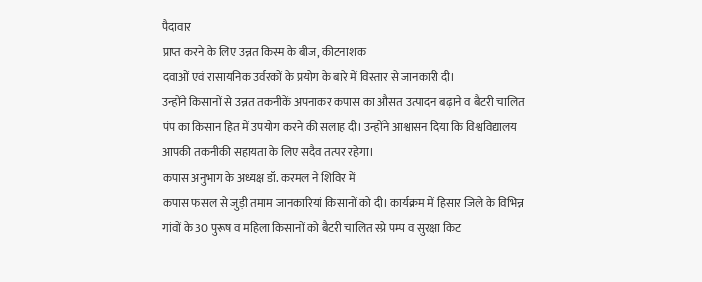पैदावार
प्राप्त करने के लिए उन्नत किस्म के बीज, कीटनाशक
दवाओं एवं रासायनिक उर्वरकों के प्रयोग के बारे में विस्तार से जानकारी दी।
उन्होंने किसानों से उन्नत तकनीकें अपनाकर कपास का औसत उत्पादन बढ़ाने व बैटरी चालित
पंप का किसान हित में उपयोग करने की सलाह दी। उन्होंने आश्वासन दिया कि विश्वविद्यालय
आपकी तकनीकी सहायता के लिए सदैव तत्पर रहेगा।
कपास अनुभाग के अध्यक्ष डॉ. करमल ने शिविर में
कपास फसल से जुड़ी तमाम जानकारियां किसानों को दी। कार्यक्रम में हिसार जिले के विभिन्न
गांवों के 30 पुरूष व महिला किसानों को बैटरी चालित स्प्रे पम्प व सुरक्षा किट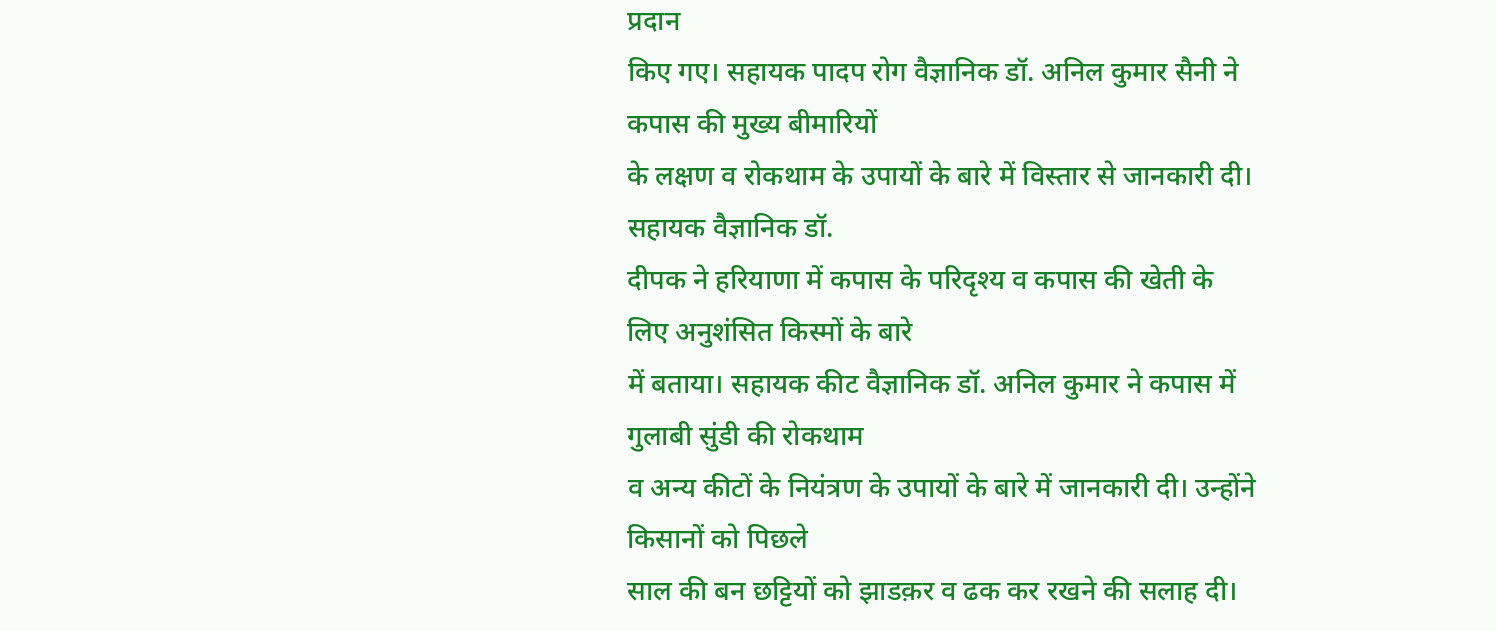प्रदान
किए गए। सहायक पादप रोग वैज्ञानिक डॉ. अनिल कुमार सैनी ने कपास की मुख्य बीमारियों
के लक्षण व रोकथाम के उपायों के बारे में विस्तार से जानकारी दी। सहायक वैज्ञानिक डॉ.
दीपक ने हरियाणा में कपास के परिदृश्य व कपास की खेती के लिए अनुशंसित किस्मों के बारे
में बताया। सहायक कीट वैज्ञानिक डॉ. अनिल कुमार ने कपास में गुलाबी सुंडी की रोकथाम
व अन्य कीटों के नियंत्रण के उपायों के बारे में जानकारी दी। उन्होंने किसानों को पिछले
साल की बन छट्टियों को झाडक़र व ढक कर रखने की सलाह दी।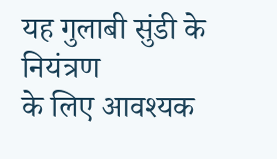यह गुलाबी सुंडी के नियंत्रण
के लिए आवश्यक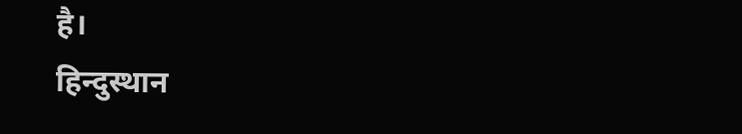है।
हिन्दुस्थान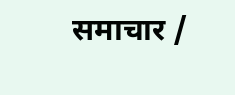समाचार /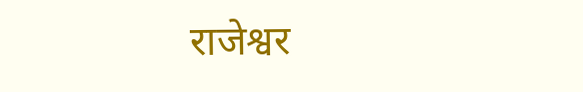राजेश्वर